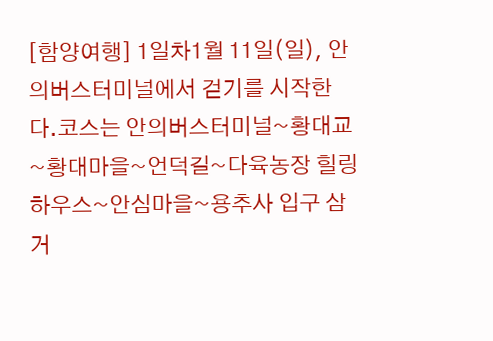[함양여행] 1일차1월 11일(일), 안의버스터미널에서 걷기를 시작한다.코스는 안의버스터미널~황대교~황대마을~언덕길~다육농장 힐링하우스~안심마을~용추사 입구 삼거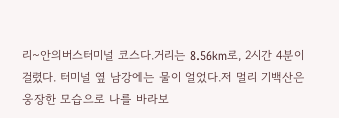리~안의버스터미널 코스다.거리는 8.56km로, 2시간 4분이 걸렸다. 터미널 옆 남강에는 물이 얼었다.저 멀리 기백산은 웅장한 모습으로 나를 바라보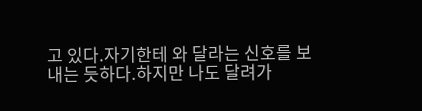고 있다.자기한테 와 달라는 신호를 보내는 듯하다.하지만 나도 달려가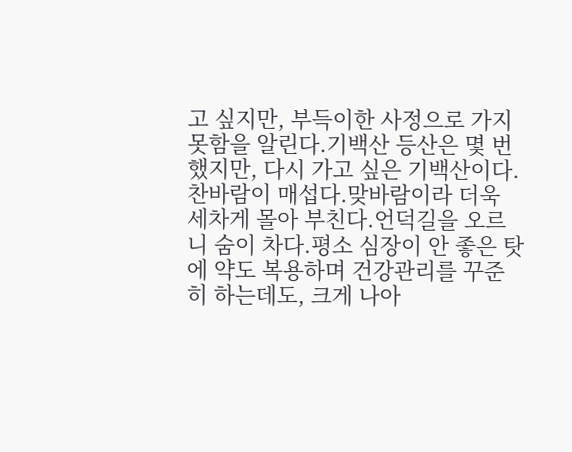고 싶지만, 부득이한 사정으로 가지 못함을 알린다.기백산 등산은 몇 번 했지만, 다시 가고 싶은 기백산이다. 찬바람이 매섭다.맞바람이라 더욱 세차게 몰아 부친다.언덕길을 오르니 숨이 차다.평소 심장이 안 좋은 탓에 약도 복용하며 건강관리를 꾸준히 하는데도, 크게 나아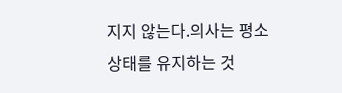지지 않는다.의사는 평소 상태를 유지하는 것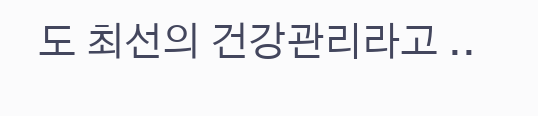도 최선의 건강관리라고 ..